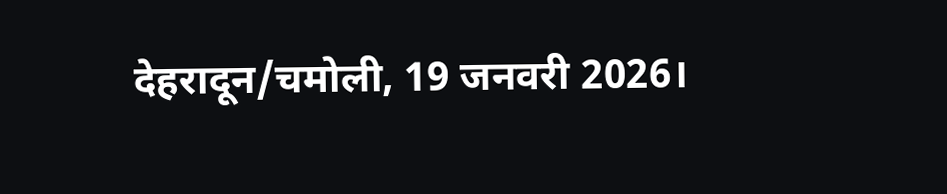देहरादून/चमोली, 19 जनवरी 2026।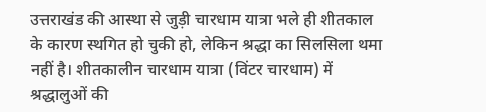उत्तराखंड की आस्था से जुड़ी चारधाम यात्रा भले ही शीतकाल के कारण स्थगित हो चुकी हो, लेकिन श्रद्धा का सिलसिला थमा नहीं है। शीतकालीन चारधाम यात्रा (विंटर चारधाम) में श्रद्धालुओं की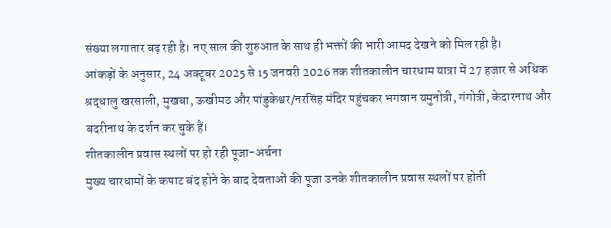संख्या लगातार बढ़ रही है। नए साल की शुरुआत के साथ ही भक्तों की भारी आमद देखने को मिल रही है।
आंकड़ों के अनुसार, 24 अक्टूबर 2025 से 15 जनवरी 2026 तक शीतकालीन चारधाम यात्रा में 27 हजार से अधिक श्रद्धालु खरसाली, मुखबा, ऊखीमठ और पांडुकेश्वर/नरसिंह मंदिर पहुंचकर भगवान यमुनोत्री, गंगोत्री, केदारनाथ और बदरीनाथ के दर्शन कर चुके हैं।
शीतकालीन प्रवास स्थलों पर हो रही पूजा-अर्चना
मुख्य चारधामों के कपाट बंद होने के बाद देवताओं की पूजा उनके शीतकालीन प्रवास स्थलों पर होती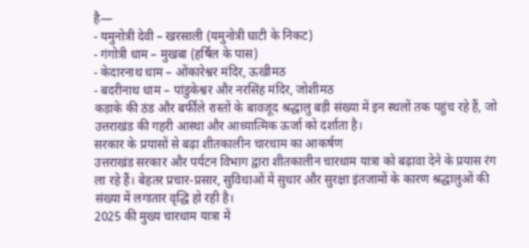है—
- यमुनोत्री देवी – खरसाली (यमुनोत्री घाटी के निकट)
- गंगोत्री धाम – मुखबा (हर्षिल के पास)
- केदारनाथ धाम – ओंकारेश्वर मंदिर, ऊखीमठ
- बदरीनाथ धाम – पांडुकेश्वर और नरसिंह मंदिर, जोशीमठ
कड़ाके की ठंड और बर्फीले रास्तों के बावजूद श्रद्धालु बड़ी संख्या में इन स्थलों तक पहुंच रहे हैं, जो उत्तराखंड की गहरी आस्था और आध्यात्मिक ऊर्जा को दर्शाता है।
सरकार के प्रयासों से बढ़ा शीतकालीन चारधाम का आकर्षण
उत्तराखंड सरकार और पर्यटन विभाग द्वारा शीतकालीन चारधाम यात्रा को बढ़ावा देने के प्रयास रंग ला रहे हैं। बेहतर प्रचार-प्रसार, सुविधाओं में सुधार और सुरक्षा इंतजामों के कारण श्रद्धालुओं की संख्या में लगातार वृद्धि हो रही है।
2025 की मुख्य चारधाम यात्रा में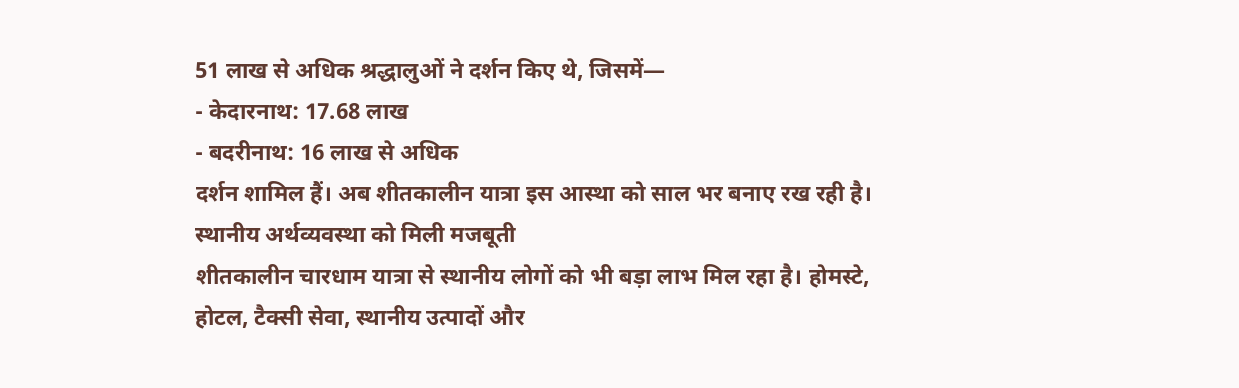51 लाख से अधिक श्रद्धालुओं ने दर्शन किए थे, जिसमें—
- केदारनाथ: 17.68 लाख
- बदरीनाथ: 16 लाख से अधिक
दर्शन शामिल हैं। अब शीतकालीन यात्रा इस आस्था को साल भर बनाए रख रही है।
स्थानीय अर्थव्यवस्था को मिली मजबूती
शीतकालीन चारधाम यात्रा से स्थानीय लोगों को भी बड़ा लाभ मिल रहा है। होमस्टे, होटल, टैक्सी सेवा, स्थानीय उत्पादों और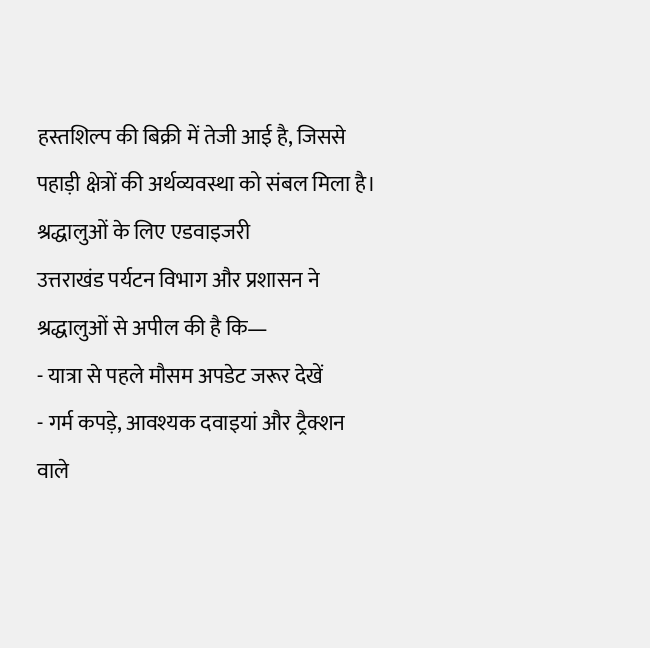हस्तशिल्प की बिक्री में तेजी आई है, जिससे पहाड़ी क्षेत्रों की अर्थव्यवस्था को संबल मिला है।
श्रद्धालुओं के लिए एडवाइजरी
उत्तराखंड पर्यटन विभाग और प्रशासन ने श्रद्धालुओं से अपील की है कि—
- यात्रा से पहले मौसम अपडेट जरूर देखें
- गर्म कपड़े, आवश्यक दवाइयां और ट्रैक्शन वाले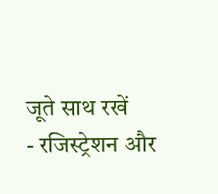जूते साथ रखें
- रजिस्ट्रेशन और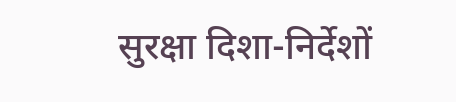सुरक्षा दिशा-निर्देशों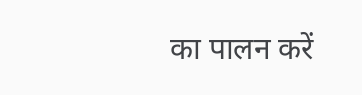का पालन करें